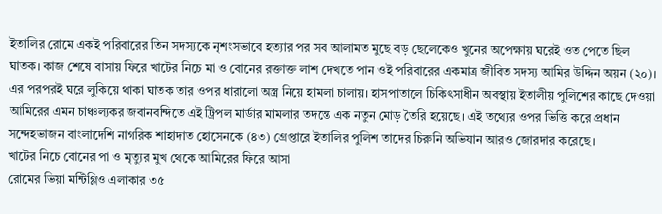ইতালির রোমে একই পরিবারের তিন সদস্যকে নৃশংসভাবে হত্যার পর সব আলামত মুছে বড় ছেলেকেও খুনের অপেক্ষায় ঘরেই ওত পেতে ছিল ঘাতক। কাজ শেষে বাসায় ফিরে খাটের নিচে মা ও বোনের রক্তাক্ত লাশ দেখতে পান ওই পরিবারের একমাত্র জীবিত সদস্য আমির উদ্দিন অয়ন (২০)। এর পরপরই ঘরে লুকিয়ে থাকা ঘাতক তার ওপর ধারালো অস্ত্র নিয়ে হামলা চালায়। হাসপাতালে চিকিৎসাধীন অবস্থায় ইতালীয় পুলিশের কাছে দেওয়া আমিরের এমন চাঞ্চল্যকর জবানবন্দিতে এই ট্রিপল মার্ডার মামলার তদন্তে এক নতুন মোড় তৈরি হয়েছে। এই তথ্যের ওপর ভিত্তি করে প্রধান সন্দেহভাজন বাংলাদেশি নাগরিক শাহাদাত হোসেনকে (৪৩) গ্রেপ্তারে ইতালির পুলিশ তাদের চিরুনি অভিযান আরও জোরদার করেছে।
খাটের নিচে বোনের পা ও মৃত্যুর মুখ থেকে আমিরের ফিরে আসা
রোমের ভিয়া মন্টিগ্লিও এলাকার ৩৫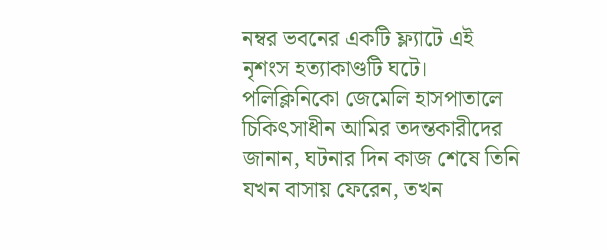নম্বর ভবনের একটি ফ্ল্যাটে এই নৃশংস হত্যাকাণ্ডটি ঘটে। পলিক্লিনিকো জেমেলি হাসপাতালে চিকিৎসাধীন আমির তদন্তকারীদের জানান, ঘটনার দিন কাজ শেষে তিনি যখন বাসায় ফেরেন, তখন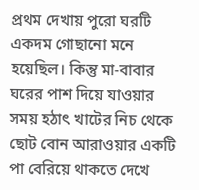প্রথম দেখায় পুরো ঘরটি একদম গোছানো মনে হয়েছিল। কিন্তু মা-বাবার ঘরের পাশ দিয়ে যাওয়ার সময় হঠাৎ খাটের নিচ থেকে ছোট বোন আরাওয়ার একটি পা বেরিয়ে থাকতে দেখে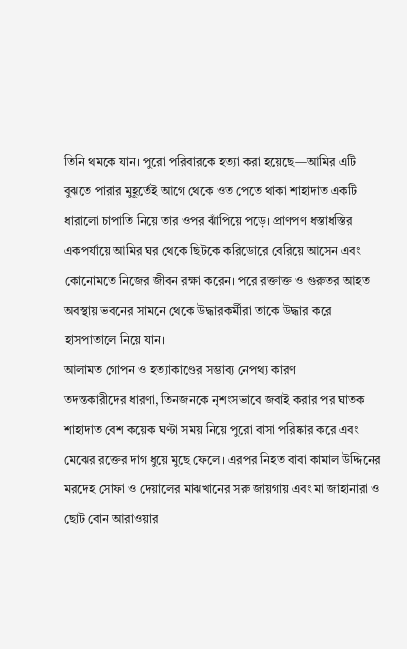তিনি থমকে যান। পুরো পরিবারকে হত্যা করা হয়েছে—আমির এটি বুঝতে পারার মুহূর্তেই আগে থেকে ওত পেতে থাকা শাহাদাত একটি ধারালো চাপাতি নিয়ে তার ওপর ঝাঁপিয়ে পড়ে। প্রাণপণ ধস্তাধস্তির একপর্যায়ে আমির ঘর থেকে ছিটকে করিডোরে বেরিয়ে আসেন এবং কোনোমতে নিজের জীবন রক্ষা করেন। পরে রক্তাক্ত ও গুরুতর আহত অবস্থায় ভবনের সামনে থেকে উদ্ধারকর্মীরা তাকে উদ্ধার করে হাসপাতালে নিয়ে যান।
আলামত গোপন ও হত্যাকাণ্ডের সম্ভাব্য নেপথ্য কারণ
তদন্তকারীদের ধারণা, তিনজনকে নৃশংসভাবে জবাই করার পর ঘাতক শাহাদাত বেশ কয়েক ঘণ্টা সময় নিয়ে পুরো বাসা পরিষ্কার করে এবং মেঝের রক্তের দাগ ধুয়ে মুছে ফেলে। এরপর নিহত বাবা কামাল উদ্দিনের মরদেহ সোফা ও দেয়ালের মাঝখানের সরু জায়গায় এবং মা জাহানারা ও ছোট বোন আরাওয়ার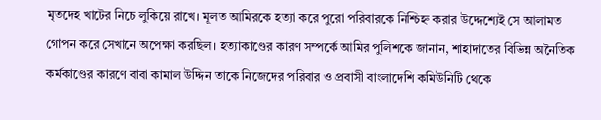মৃতদেহ খাটের নিচে লুকিয়ে রাখে। মূলত আমিরকে হত্যা করে পুরো পরিবারকে নিশ্চিহ্ন করার উদ্দেশ্যেই সে আলামত গোপন করে সেখানে অপেক্ষা করছিল। হত্যাকাণ্ডের কারণ সম্পর্কে আমির পুলিশকে জানান, শাহাদাতের বিভিন্ন অনৈতিক কর্মকাণ্ডের কারণে বাবা কামাল উদ্দিন তাকে নিজেদের পরিবার ও প্রবাসী বাংলাদেশি কমিউনিটি থেকে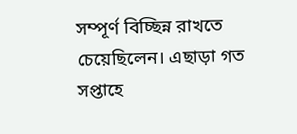সম্পূর্ণ বিচ্ছিন্ন রাখতে চেয়েছিলেন। এছাড়া গত সপ্তাহে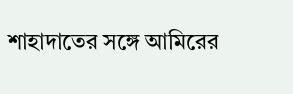শাহাদাতের সঙ্গে আমিরের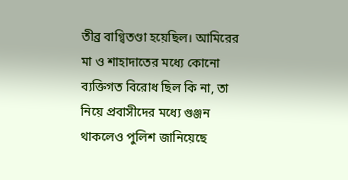তীব্র বাগ্বিতণ্ডা হয়েছিল। আমিরের মা ও শাহাদাতের মধ্যে কোনো ব্যক্তিগত বিরোধ ছিল কি না, তা নিয়ে প্রবাসীদের মধ্যে গুঞ্জন থাকলেও পুলিশ জানিয়েছে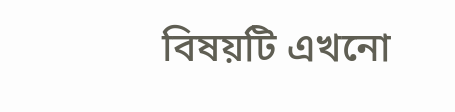বিষয়টি এখনো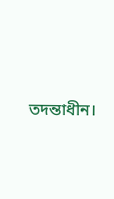তদন্তাধীন।